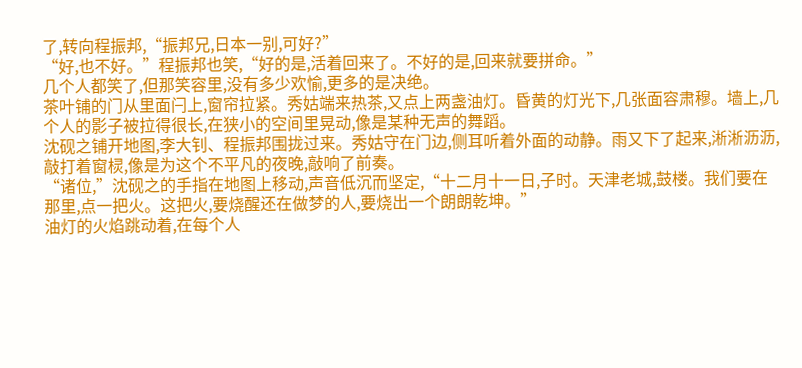了,转向程振邦,“振邦兄,日本一别,可好?”
“好,也不好。”程振邦也笑,“好的是,活着回来了。不好的是,回来就要拼命。”
几个人都笑了,但那笑容里,没有多少欢愉,更多的是决绝。
茶叶铺的门从里面闩上,窗帘拉紧。秀姑端来热茶,又点上两盏油灯。昏黄的灯光下,几张面容肃穆。墙上,几个人的影子被拉得很长,在狭小的空间里晃动,像是某种无声的舞蹈。
沈砚之铺开地图,李大钊、程振邦围拢过来。秀姑守在门边,侧耳听着外面的动静。雨又下了起来,淅淅沥沥,敲打着窗棂,像是为这个不平凡的夜晚,敲响了前奏。
“诸位,”沈砚之的手指在地图上移动,声音低沉而坚定,“十二月十一日,子时。天津老城,鼓楼。我们要在那里,点一把火。这把火,要烧醒还在做梦的人,要烧出一个朗朗乾坤。”
油灯的火焰跳动着,在每个人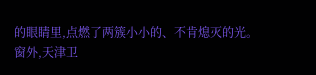的眼睛里,点燃了两簇小小的、不肯熄灭的光。
窗外,天津卫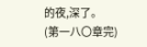的夜,深了。
(第一八〇章完)